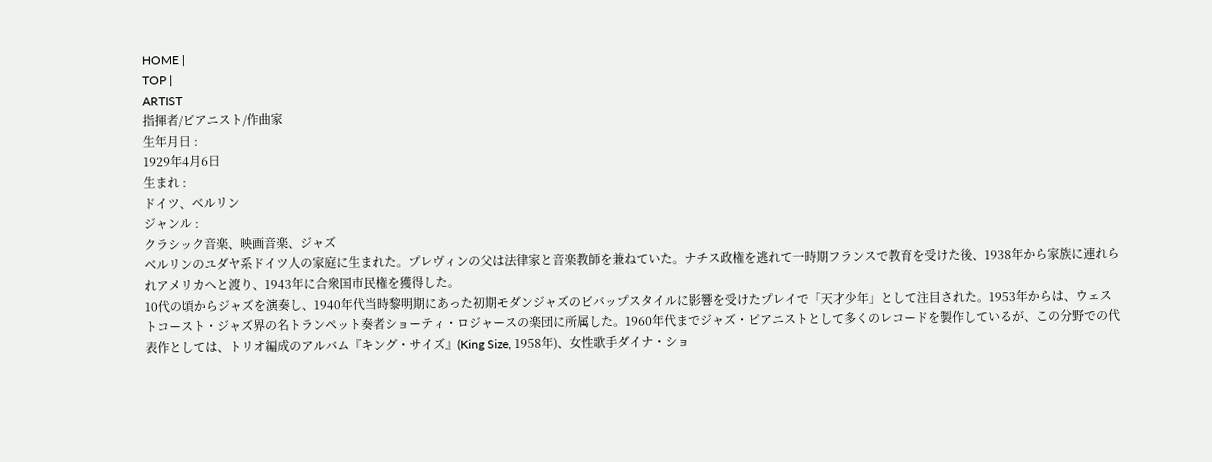HOME |
TOP |
ARTIST
指揮者/ピアニスト/作曲家
生年月日 :
1929年4月6日
生まれ :
ドイツ、ベルリン
ジャンル :
クラシック音楽、映画音楽、ジャズ
ベルリンのユダヤ系ドイツ人の家庭に生まれた。プレヴィンの父は法律家と音楽教師を兼ねていた。ナチス政権を逃れて一時期フランスで教育を受けた後、1938年から家族に連れられアメリカへと渡り、1943年に合衆国市民権を獲得した。
10代の頃からジャズを演奏し、1940年代当時黎明期にあった初期モダンジャズのビバップスタイルに影響を受けたプレイで「天才少年」として注目された。1953年からは、ウェストコースト・ジャズ界の名トランペット奏者ショーティ・ロジャースの楽団に所属した。1960年代までジャズ・ピアニストとして多くのレコードを製作しているが、この分野での代表作としては、トリオ編成のアルバム『キング・サイズ』(King Size, 1958年)、女性歌手ダイナ・ショ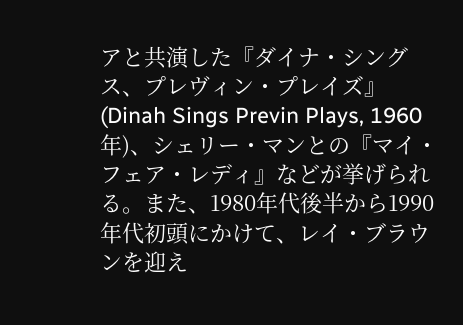アと共演した『ダイナ・シングス、プレヴィン・プレイズ』(Dinah Sings Previn Plays, 1960年)、シェリー・マンとの『マイ・フェア・レディ』などが挙げられる。また、1980年代後半から1990年代初頭にかけて、レイ・ブラウンを迎え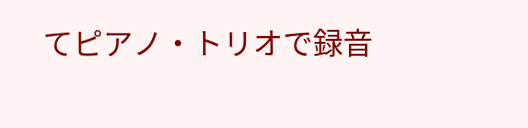てピアノ・トリオで録音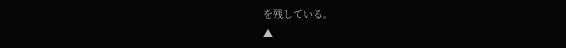を残している。
▲